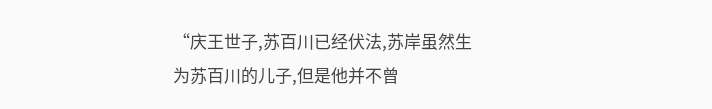“庆王世子,苏百川已经伏法,苏岸虽然生为苏百川的儿子,但是他并不曾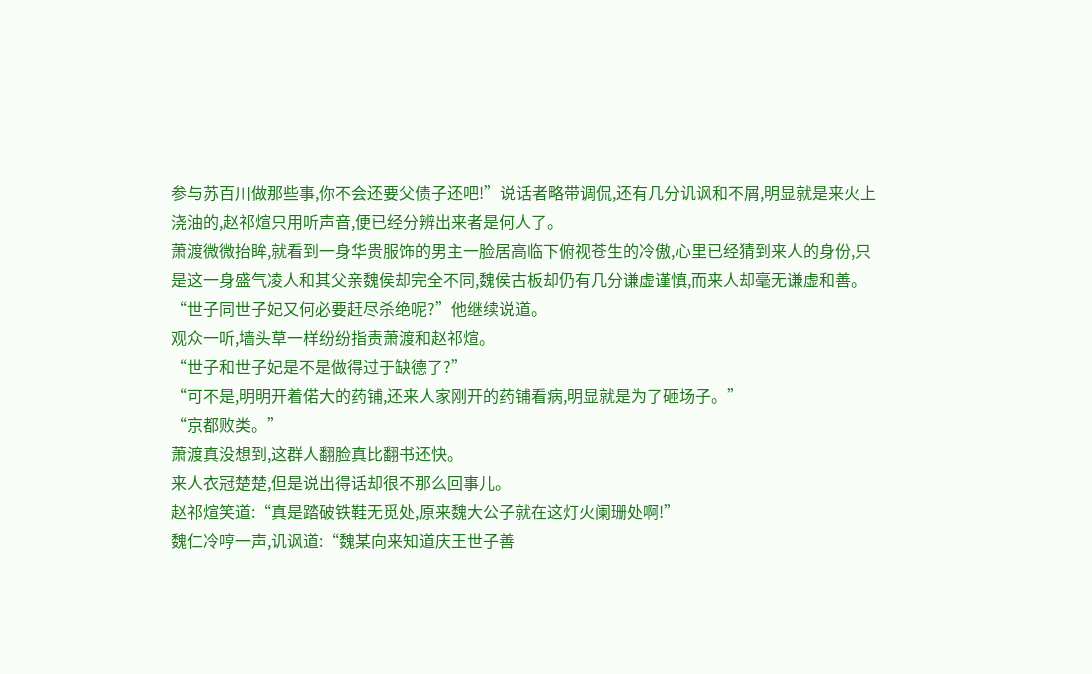参与苏百川做那些事,你不会还要父债子还吧!”说话者略带调侃,还有几分讥讽和不屑,明显就是来火上浇油的,赵祁煊只用听声音,便已经分辨出来者是何人了。
萧渡微微抬眸,就看到一身华贵服饰的男主一脸居高临下俯视苍生的冷傲,心里已经猜到来人的身份,只是这一身盛气凌人和其父亲魏侯却完全不同,魏侯古板却仍有几分谦虚谨慎,而来人却毫无谦虚和善。
“世子同世子妃又何必要赶尽杀绝呢?”他继续说道。
观众一听,墙头草一样纷纷指责萧渡和赵祁煊。
“世子和世子妃是不是做得过于缺德了?”
“可不是,明明开着偌大的药铺,还来人家刚开的药铺看病,明显就是为了砸场子。”
“京都败类。”
萧渡真没想到,这群人翻脸真比翻书还快。
来人衣冠楚楚,但是说出得话却很不那么回事儿。
赵祁煊笑道:“真是踏破铁鞋无觅处,原来魏大公子就在这灯火阑珊处啊!”
魏仁冷哼一声,讥讽道:“魏某向来知道庆王世子善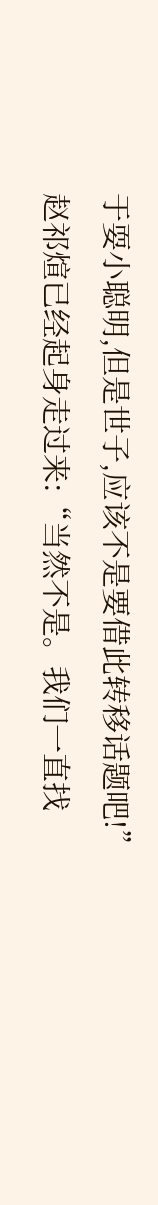于耍小聪明,但是世子,应该不是要借此转移话题吧!”
赵祁煊已经起身走过来:“当然不是。我们一直找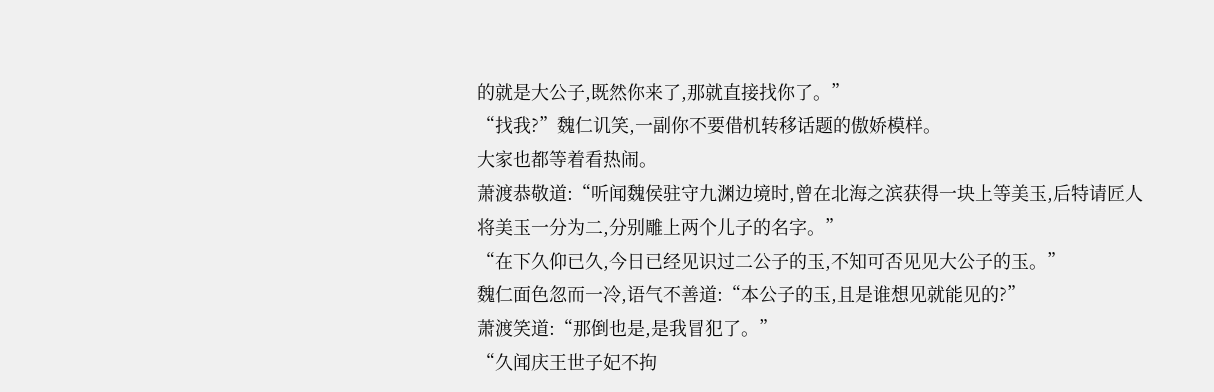的就是大公子,既然你来了,那就直接找你了。”
“找我?”魏仁讥笑,一副你不要借机转移话题的傲娇模样。
大家也都等着看热闹。
萧渡恭敬道:“听闻魏侯驻守九渊边境时,曾在北海之滨获得一块上等美玉,后特请匠人将美玉一分为二,分别雕上两个儿子的名字。”
“在下久仰已久,今日已经见识过二公子的玉,不知可否见见大公子的玉。”
魏仁面色忽而一冷,语气不善道:“本公子的玉,且是谁想见就能见的?”
萧渡笑道:“那倒也是,是我冒犯了。”
“久闻庆王世子妃不拘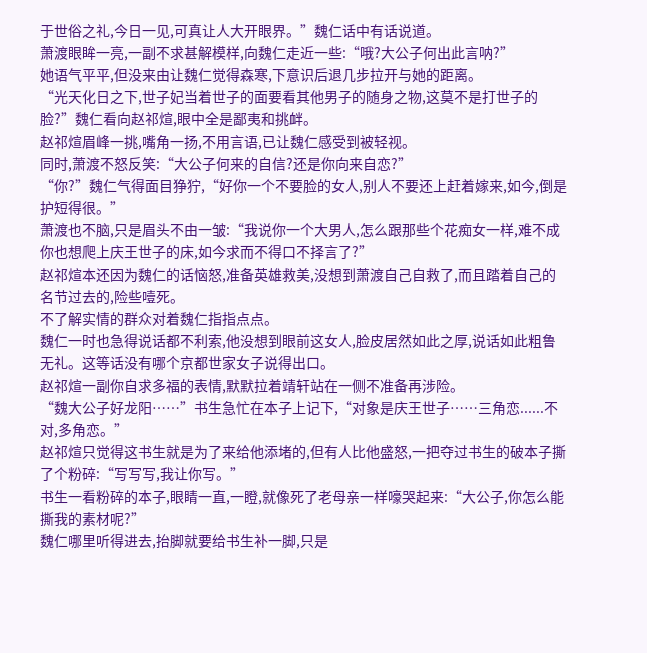于世俗之礼,今日一见,可真让人大开眼界。”魏仁话中有话说道。
萧渡眼眸一亮,一副不求甚解模样,向魏仁走近一些:“哦?大公子何出此言呐?”
她语气平平,但没来由让魏仁觉得森寒,下意识后退几步拉开与她的距离。
“光天化日之下,世子妃当着世子的面要看其他男子的随身之物,这莫不是打世子的脸?”魏仁看向赵祁煊,眼中全是鄙夷和挑衅。
赵祁煊眉峰一挑,嘴角一扬,不用言语,已让魏仁感受到被轻视。
同时,萧渡不怒反笑:“大公子何来的自信?还是你向来自恋?”
“你?”魏仁气得面目狰狞,“好你一个不要脸的女人,别人不要还上赶着嫁来,如今,倒是护短得很。”
萧渡也不脑,只是眉头不由一皱:“我说你一个大男人,怎么跟那些个花痴女一样,难不成你也想爬上庆王世子的床,如今求而不得口不择言了?”
赵祁煊本还因为魏仁的话恼怒,准备英雄救美,没想到萧渡自己自救了,而且踏着自己的名节过去的,险些噎死。
不了解实情的群众对着魏仁指指点点。
魏仁一时也急得说话都不利索,他没想到眼前这女人,脸皮居然如此之厚,说话如此粗鲁无礼。这等话没有哪个京都世家女子说得出口。
赵祁煊一副你自求多福的表情,默默拉着靖轩站在一侧不准备再涉险。
“魏大公子好龙阳……”书生急忙在本子上记下,“对象是庆王世子……三角恋......不对,多角恋。”
赵祁煊只觉得这书生就是为了来给他添堵的,但有人比他盛怒,一把夺过书生的破本子撕了个粉碎:“写写写,我让你写。”
书生一看粉碎的本子,眼睛一直,一瞪,就像死了老母亲一样嚎哭起来:“大公子,你怎么能撕我的素材呢?”
魏仁哪里听得进去,抬脚就要给书生补一脚,只是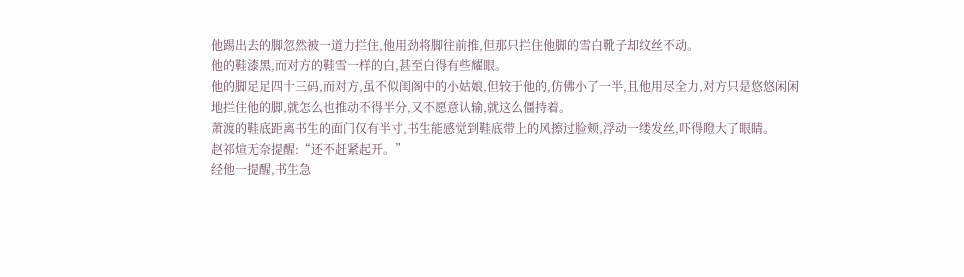他踢出去的脚忽然被一道力拦住,他用劲将脚往前推,但那只拦住他脚的雪白靴子却纹丝不动。
他的鞋漆黑,而对方的鞋雪一样的白,甚至白得有些耀眼。
他的脚足足四十三码,而对方,虽不似闺阁中的小姑娘,但较于他的,仿佛小了一半,且他用尽全力,对方只是悠悠闲闲地拦住他的脚,就怎么也推动不得半分,又不愿意认输,就这么僵持着。
萧渡的鞋底距离书生的面门仅有半寸,书生能感觉到鞋底带上的风擦过脸颊,浮动一缕发丝,吓得瞪大了眼睛。
赵祁煊无奈提醒:“还不赶紧起开。”
经他一提醒,书生急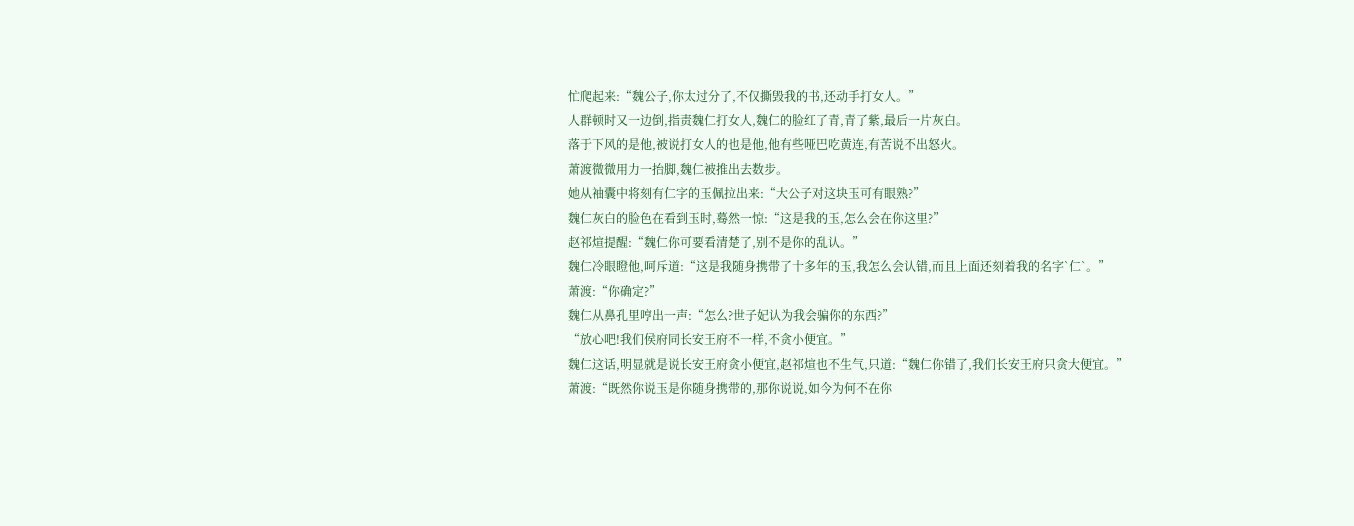忙爬起来:“魏公子,你太过分了,不仅撕毁我的书,还动手打女人。”
人群顿时又一边倒,指责魏仁打女人,魏仁的脸红了青,青了紫,最后一片灰白。
落于下风的是他,被说打女人的也是他,他有些哑巴吃黄连,有苦说不出怒火。
萧渡微微用力一抬脚,魏仁被推出去数步。
她从袖囊中将刻有仁字的玉佩拉出来:“大公子对这块玉可有眼熟?”
魏仁灰白的脸色在看到玉时,蓦然一惊:“这是我的玉,怎么会在你这里?”
赵祁煊提醒:“魏仁你可要看清楚了,别不是你的乱认。”
魏仁冷眼瞪他,呵斥道:“这是我随身携带了十多年的玉,我怎么会认错,而且上面还刻着我的名字`仁`。”
萧渡:“你确定?”
魏仁从鼻孔里哼出一声:“怎么?世子妃认为我会骗你的东西?”
“放心吧!我们侯府同长安王府不一样,不贪小便宜。”
魏仁这话,明显就是说长安王府贪小便宜,赵祁煊也不生气,只道:“魏仁你错了,我们长安王府只贪大便宜。”
萧渡:“既然你说玉是你随身携带的,那你说说,如今为何不在你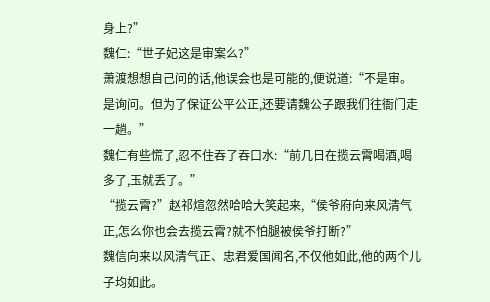身上?”
魏仁:“世子妃这是审案么?”
萧渡想想自己问的话,他误会也是可能的,便说道:“不是审。是询问。但为了保证公平公正,还要请魏公子跟我们往衙门走一趟。”
魏仁有些慌了,忍不住吞了吞口水:“前几日在揽云霄喝酒,喝多了,玉就丢了。”
“揽云霄?”赵祁煊忽然哈哈大笑起来,“侯爷府向来风清气正,怎么你也会去揽云霄?就不怕腿被侯爷打断?”
魏信向来以风清气正、忠君爱国闻名,不仅他如此,他的两个儿子均如此。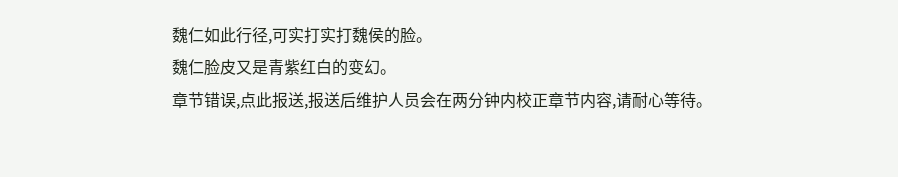魏仁如此行径,可实打实打魏侯的脸。
魏仁脸皮又是青紫红白的变幻。
章节错误,点此报送,报送后维护人员会在两分钟内校正章节内容,请耐心等待。